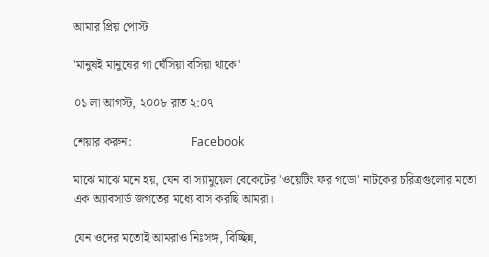আমার প্রিয় পোস্ট

'মানুষই মানুষের গা ঘেঁসিয়া বসিয়া থাকে'

০১ লা আগস্ট, ২০০৮ রাত ২:০৭

শেয়ার করুন:                   Facebook

মাঝে মাঝে মনে হয়, যেন বা স্যামুয়েল বেকেটের 'ওয়েটিং ফর গডো' নাটকের চরিত্রগুলোর মতো এক অ্যাবসার্ড জগতের মধ্যে বাস করছি আমরা।

যেন ওদের মতোই আমরাও নিঃসঙ্গ, বিচ্ছিন্ন,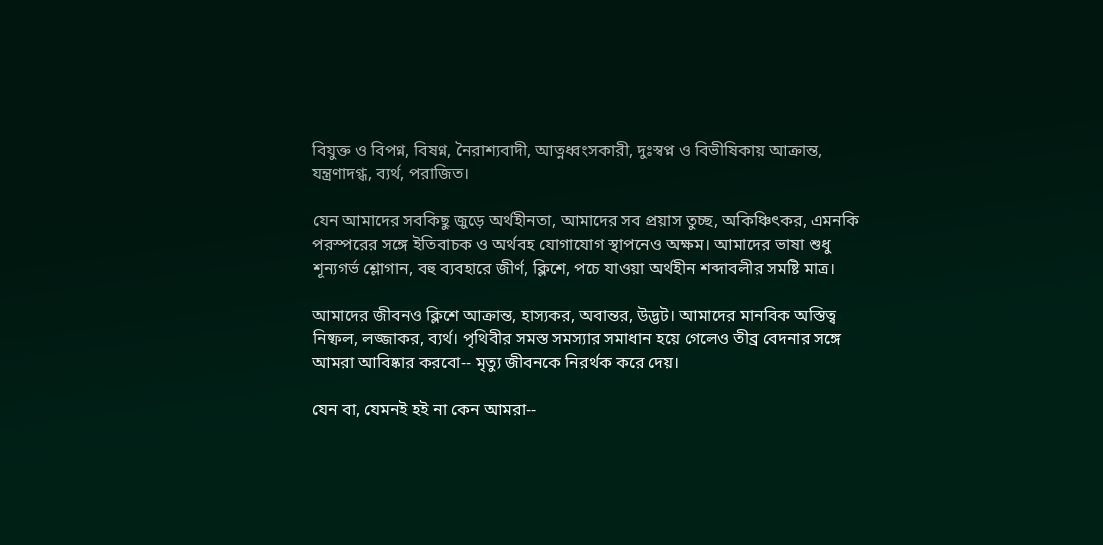বিযুক্ত ও বিপণ্ন, বিষণ্ন, নৈরাশ্যবাদী, আত্নধ্বংসকারী, দুঃস্বপ্ন ও বিভীষিকায় আক্রান্ত, যন্ত্রণাদগ্ধ, ব্যর্থ, পরাজিত।

যেন আমাদের সবকিছু জুড়ে অর্থহীনতা, আমাদের সব প্রয়াস তুচ্ছ, অকিঞ্চিৎকর, এমনকি পরস্পরের সঙ্গে ইতিবাচক ও অর্থবহ যোগাযোগ স্থাপনেও অক্ষম। আমাদের ভাষা শুধু শূন্যগর্ভ শ্লোগান, বহু ব্যবহারে জীর্ণ, ক্লিশে, পচে যাওয়া অর্থহীন শব্দাবলীর সমষ্টি মাত্র।

আমাদের জীবনও ক্লিশে আক্রান্ত, হাস্যকর, অবান্তর, উদ্ভট। আমাদের মানবিক অস্তিত্ব নিষ্ফল, লজ্জাকর, ব্যর্থ। পৃথিবীর সমস্ত সমস্যার সমাধান হয়ে গেলেও তীব্র বেদনার সঙ্গে আমরা আবিষ্কার করবো-- মৃত্যু জীবনকে নিরর্থক করে দেয়।

যেন বা, যেমনই হই না কেন আমরা--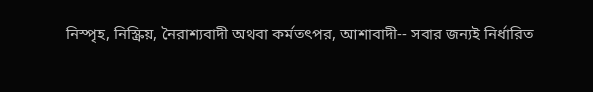নিস্পৃহ, নিস্ক্রিয়, নৈরাশ্যবাদী অথবা কর্মতৎপর, আশাবাদী-- সবার জন্যই নির্ধারিত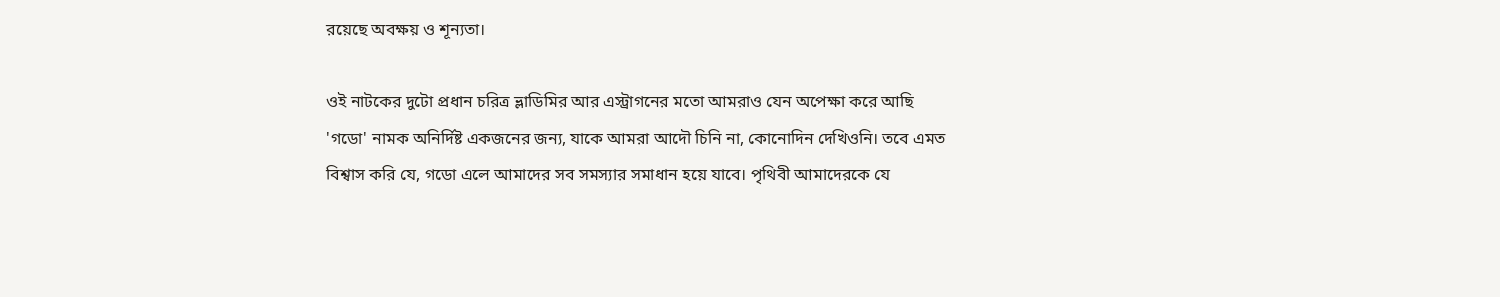রয়েছে অবক্ষয় ও শূন্যতা।

ওই নাটকের দুটো প্রধান চরিত্র ভ্লাডিমির আর এস্ট্রাগনের মতো আমরাও যেন অপেক্ষা করে আছি 'গডো' নামক অনির্দিষ্ট একজনের জন্য, যাকে আমরা আদৌ চিনি না, কোনোদিন দেখিওনি। তবে এমত বিশ্বাস করি যে, গডো এলে আমাদের সব সমস্যার সমাধান হয়ে যাবে। পৃথিবী আমাদেরকে যে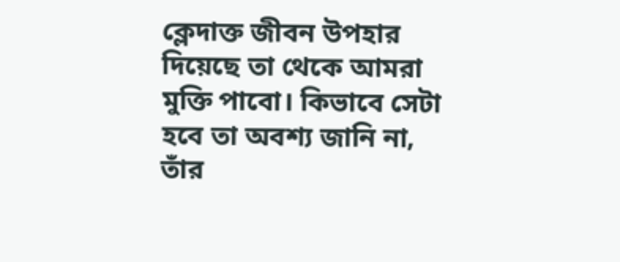ক্লেদাক্ত জীবন উপহার দিয়েছে তা থেকে আমরা মুক্তি পাবো। কিভাবে সেটা হবে তা অবশ্য জানি না, তাঁর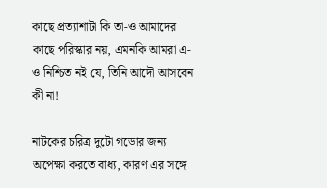কাছে প্রত্যাশাটা কি তা-ও আমাদের কাছে পরিস্কার নয়, এমনকি আমরা এ-ও নিশ্চিত নই যে, তিনি আদৌ আসবেন কী না!

নাটকের চরিত্র দুটো গডোর জন্য অপেক্ষা করতে বাধ্য, কারণ এর সঙ্গে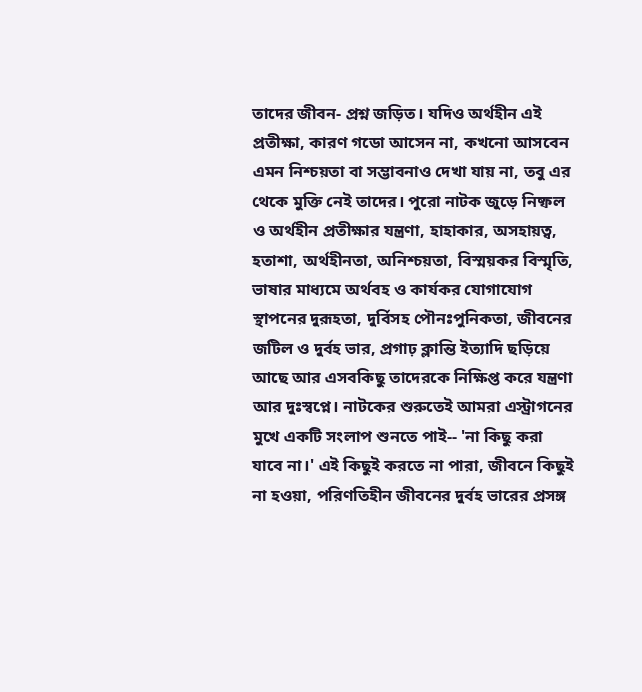তাদের জীবন- প্রশ্ন জড়িত। যদিও অর্থহীন এই প্রতীক্ষা, কারণ গডো আসেন না, কখনো আসবেন এমন নিশ্চয়তা বা সম্ভাবনাও দেখা যায় না, তবু এর থেকে মুক্তি নেই তাদের। পুরো নাটক জুড়ে নিষ্ফল ও অর্থহীন প্রতীক্ষার যন্ত্রণা, হাহাকার, অসহায়ত্ব, হতাশা, অর্থহীনতা, অনিশ্চয়তা, বিস্ময়কর বিস্মৃতি, ভাষার মাধ্যমে অর্থবহ ও কার্যকর যোগাযোগ স্থাপনের দুরূহতা, দুর্বিসহ পৌনঃপুনিকতা, জীবনের জটিল ও দুর্বহ ভার, প্রগাঢ় ক্লান্তি ইত্যাদি ছড়িয়ে আছে আর এসবকিছু তাদেরকে নিক্ষিপ্ত করে যন্ত্রণা আর দুঃস্বপ্নে। নাটকের শুরুতেই আমরা এস্ট্রাগনের মুখে একটি সংলাপ শুনতে পাই-- 'না কিছু করা যাবে না।' এই কিছুই করতে না পারা, জীবনে কিছুই না হওয়া, পরিণতিহীন জীবনের দুর্বহ ভারের প্রসঙ্গ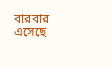বারবার এসেছে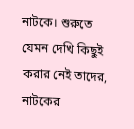নাটকে। শুরুতে যেমন দেখি কিছুই করার নেই তাদের, নাটকের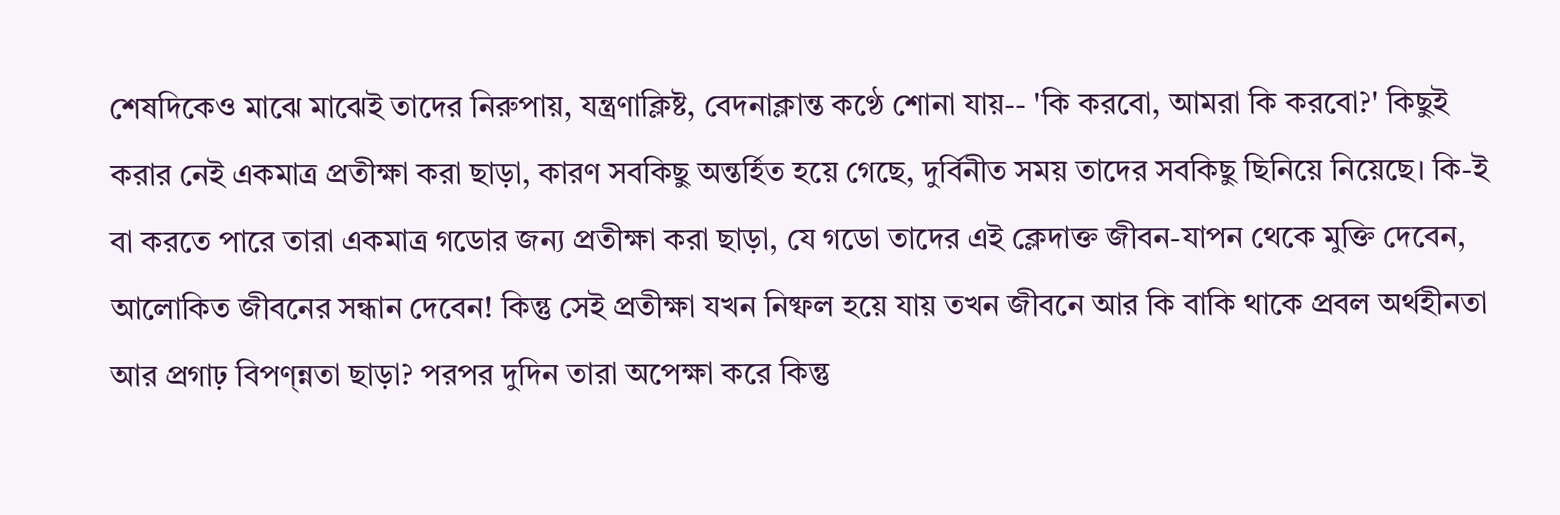শেষদিকেও মাঝে মাঝেই তাদের নিরুপায়, যন্ত্রণাক্লিষ্ট, বেদনাক্লান্ত কণ্ঠে শোনা যায়-- 'কি করবো, আমরা কি করবো?' কিছুই করার নেই একমাত্র প্রতীক্ষা করা ছাড়া, কারণ সবকিছু অন্তর্হিত হয়ে গেছে, দুর্বিনীত সময় তাদের সবকিছু ছিনিয়ে নিয়েছে। কি-ই বা করতে পারে তারা একমাত্র গডোর জন্য প্রতীক্ষা করা ছাড়া, যে গডো তাদের এই ক্লেদাক্ত জীবন-যাপন থেকে মুক্তি দেবেন, আলোকিত জীবনের সন্ধান দেবেন! কিন্তু সেই প্রতীক্ষা যখন নিষ্ফল হয়ে যায় তখন জীবনে আর কি বাকি থাকে প্রবল অর্থহীনতা আর প্রগাঢ় বিপণ্ন্নতা ছাড়া? পরপর দুদিন তারা অপেক্ষা করে কিন্তু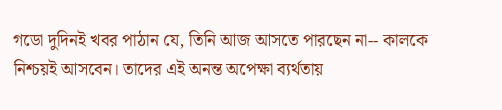গডো দুদিনই খবর পাঠান যে, তিনি আজ আসতে পারছেন না-- কালকে নিশ্চয়ই আসবেন। তাদের এই অনন্ত অপেক্ষা ব্যর্থতায়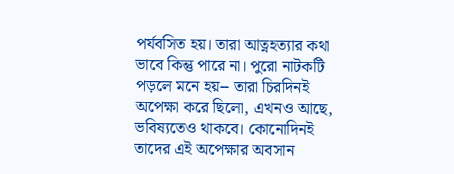পর্যবসিত হয়। তারা আত্নহত্যার কথা ভাবে কিন্তু পারে না। পুরো নাটকটি পড়লে মনে হয়-- তারা চিরদিনই অপেক্ষা করে ছিলো, এখনও আছে, ভবিষ্যতেও থাকবে। কোনোদিনই তাদের এই অপেক্ষার অবসান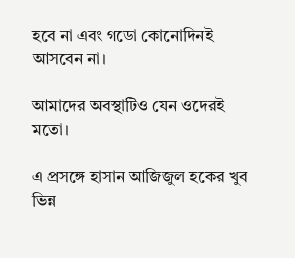হবে না এবং গডো কোনোদিনই আসবেন না।

আমাদের অবস্থাটিও যেন ওদেরই মতো।

এ প্রসঙ্গে হাসান আজিজুল হকের খুব ভিন্ন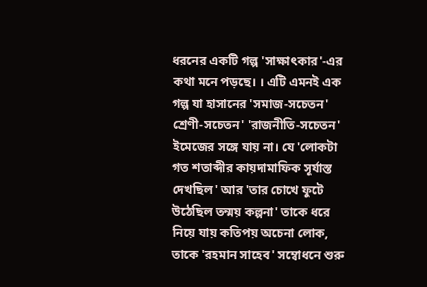ধরনের একটি গল্প 'সাক্ষাৎকার'-এর কথা মনে পড়ছে। । এটি এমনই এক গল্প যা হাসানের 'সমাজ-সচেতন' শ্রেণী-সচেতন' 'রাজনীতি-সচেতন' ইমেজের সঙ্গে যায় না। যে 'লোকটা গত শতাব্দীর কায়দামাফিক সূর্যাস্ত দেখছিল' আর 'তার চোখে ফুটে উঠেছিল তন্ময় কল্পনা' তাকে ধরে নিয়ে যায় কতিপয় অচেনা লোক, তাকে 'রহমান সাহেব' সম্বোধনে শুরু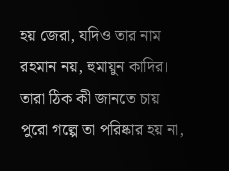হয় জেরা, যদিও তার নাম রহমান নয়, হুমায়ুন কাদির। তারা ঠিক কী জানতে চায় পুরো গল্পে তা পরিষ্কার হয় না,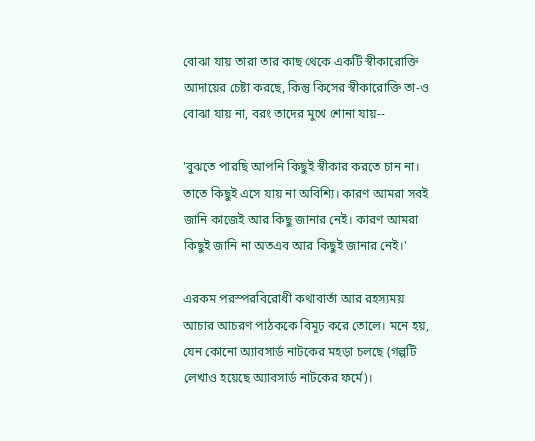বোঝা যায় তারা তার কাছ থেকে একটি স্বীকারোক্তি আদায়ের চেষ্টা করছে, কিন্তু কিসের স্বীকারোক্তি তা-ও বোঝা যায় না, বরং তাদের মুখে শোনা যায়--

'বুঝতে পারছি আপনি কিছুই স্বীকার করতে চান না। তাতে কিছুই এসে যায় না অবিশ্যি। কারণ আমরা সবই জানি কাজেই আর কিছু জানার নেই। কারণ আমরা কিছুই জানি না অতএব আর কিছুই জানার নেই।'

এরকম পরস্পরবিরোধী কথাবার্তা আর রহস্যময় আচার আচরণ পাঠককে বিমূঢ় করে তোলে। মনে হয়, যেন কোনো অ্যাবসার্ড নাটকের মহড়া চলছে (গল্পটি লেখাও হয়েছে অ্যাবসার্ড নাটকের ফর্মে)।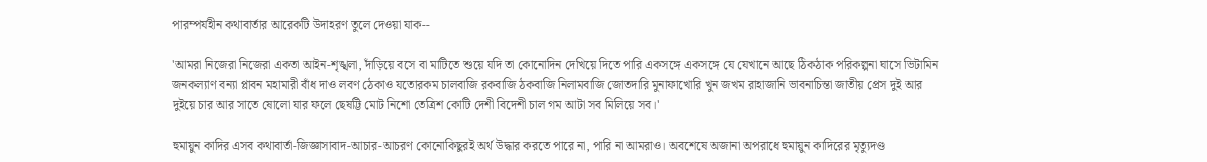পারম্পর্যহীন কথাবার্তার আরেকটি উদাহরণ তুলে দেওয়া যাক--

'আমরা নিজেরা নিজেরা একতা আইন-শৃঙ্খলা, দাঁড়িয়ে বসে বা মাটিতে শুয়ে যদি তা কোনোদিন দেখিয়ে দিতে পারি একসঙ্গে একসঙ্গে যে যেখানে আছে ঠিকঠাক পরিকল্পনা ঘাসে ভিটামিন জনকল্যাণ বন্যা প্লাবন মহামারী বাঁধ দাও লবণ ঠেকাও যতোরকম চালবাজি রকবাজি ঠকবাজি নিলামবাজি জোতদারি মুনাফাখোরি খুন জখম রাহাজানি ভাবনাচিন্তা জাতীয় প্রেস দুই আর দুইয়ে চার আর সাতে ষোলো যার ফলে ছেষট্টি মোট নিশো তেত্রিশ কোটি দেশী বিদেশী চাল গম আটা সব মিলিয়ে সব।'

হুমায়ুন কাদির এসব কথাবার্তা-জিজ্ঞাসাবাদ-আচার-আচরণ কোনোকিছুরই অর্থ উদ্ধার করতে পারে না, পারি না আমরাও। অবশেষে অজানা অপরাধে হুমায়ুন কাদিরের মৃত্যুদণ্ড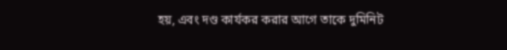হয়, এবং দণ্ড কার্যকর করার আগে তাকে দুমিনিট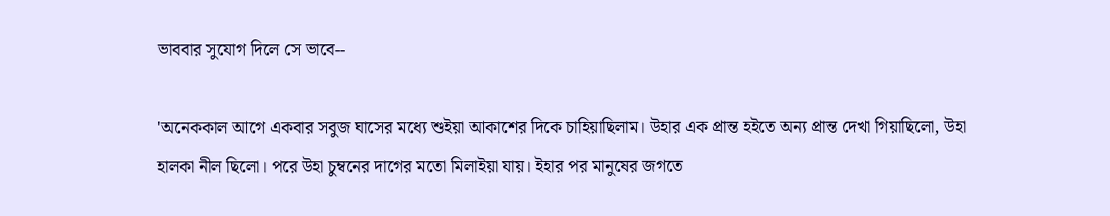ভাববার সুযোগ দিলে সে ভাবে--

'অনেককাল আগে একবার সবুজ ঘাসের মধ্যে শুইয়া আকাশের দিকে চাহিয়াছিলাম। উহার এক প্রান্ত হইতে অন্য প্রান্ত দেখা গিয়াছিলো, উহা হালকা নীল ছিলো। পরে উহা চুম্বনের দাগের মতো মিলাইয়া যায়। ইহার পর মানুষের জগতে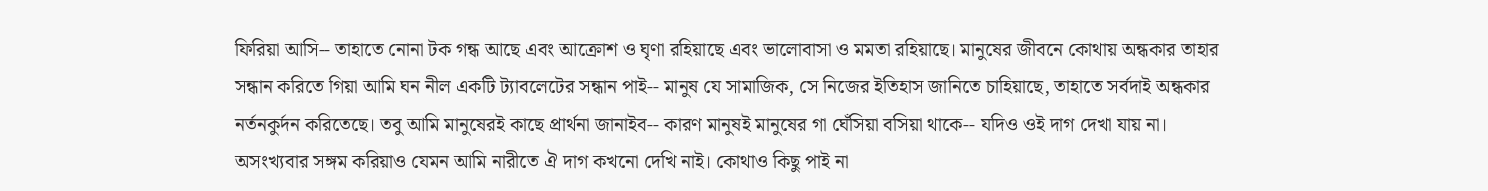ফিরিয়া আসি-- তাহাতে নোনা টক গন্ধ আছে এবং আক্রোশ ও ঘৃণা রহিয়াছে এবং ভালোবাসা ও মমতা রহিয়াছে। মানুষের জীবনে কোথায় অন্ধকার তাহার সন্ধান করিতে গিয়া আমি ঘন নীল একটি ট্যাবলেটের সন্ধান পাই-- মানুষ যে সামাজিক, সে নিজের ইতিহাস জানিতে চাহিয়াছে, তাহাতে সর্বদাই অন্ধকার নর্তনকুর্দন করিতেছে। তবু আমি মানুষেরই কাছে প্রার্থনা জানাইব-- কারণ মানুষই মানুষের গা ঘেঁসিয়া বসিয়া থাকে-- যদিও ওই দাগ দেখা যায় না। অসংখ্যবার সঙ্গম করিয়াও যেমন আমি নারীতে ঐ দাগ কখনো দেখি নাই। কোথাও কিছু পাই না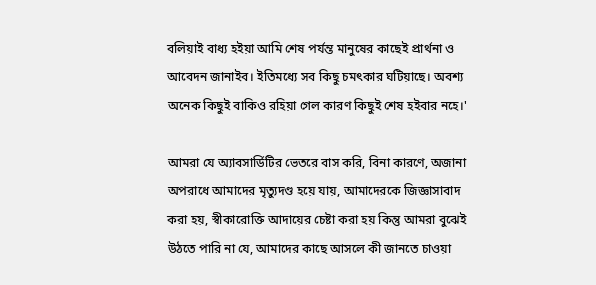বলিয়াই বাধ্য হইয়া আমি শেষ পর্যন্ত মানুষের কাছেই প্রার্থনা ও আবেদন জানাইব। ইতিমধ্যে সব কিছু চমৎকার ঘটিয়াছে। অবশ্য অনেক কিছুই বাকিও রহিয়া গেল কারণ কিছুই শেষ হইবার নহে।'

আমরা যে অ্যাবসার্ডিটির ভেতরে বাস করি, বিনা কারণে, অজানা অপরাধে আমাদের মৃত্যুদণ্ড হয়ে যায়, আমাদেরকে জিজ্ঞাসাবাদ করা হয়, স্বীকারোক্তি আদায়ের চেষ্টা করা হয় কিন্তু আমরা বুঝেই উঠতে পারি না যে, আমাদের কাছে আসলে কী জানতে চাওয়া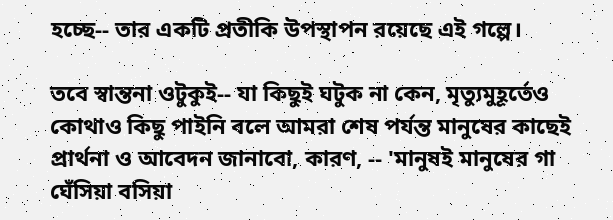হচ্ছে-- তার একটি প্রতীকি উপস্থাপন রয়েছে এই গল্পে।

তবে স্বান্তনা ওটুকুই-- যা কিছুই ঘটুক না কেন, মৃত্যুমুহূর্তেও কোথাও কিছু পাইনি বলে আমরা শেষ পর্যন্ত মানুষের কাছেই প্রার্থনা ও আবেদন জানাবো, কারণ, -- 'মানুষই মানুষের গা ঘেঁসিয়া বসিয়া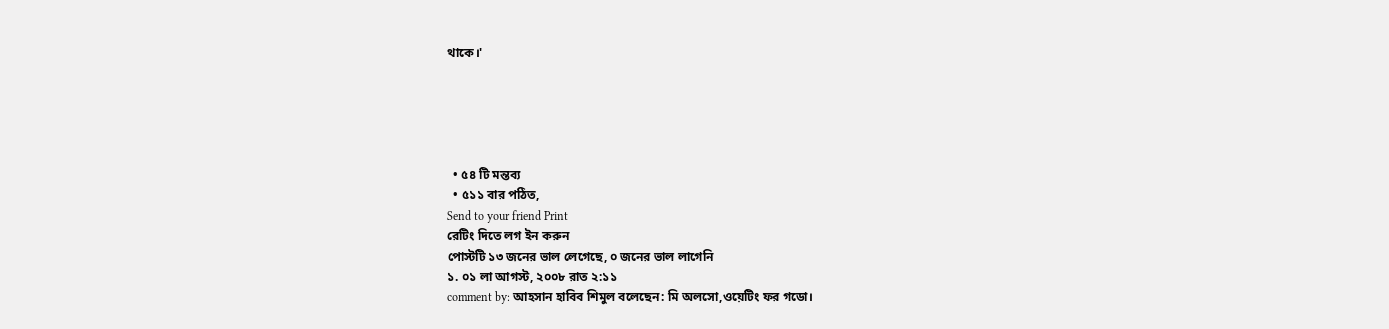থাকে।'





  • ৫৪ টি মন্তব্য
  • ৫১১ বার পঠিত,
Send to your friend Print
রেটিং দিতে লগ ইন করুন
পোস্টটি ১৩ জনের ভাল লেগেছে, ০ জনের ভাল লাগেনি
১. ০১ লা আগস্ট, ২০০৮ রাত ২:১১
comment by: আহসান হাবিব শিমুল বলেছেন: মি অলসো,ওয়েটিং ফর গডো।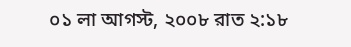০১ লা আগস্ট, ২০০৮ রাত ২:১৮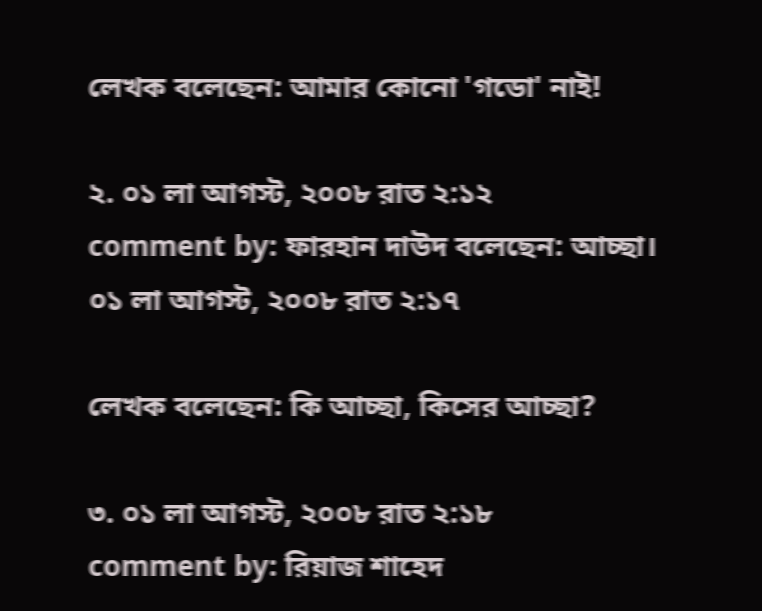লেখক বলেছেন: আমার কোনো 'গডো' নাই!

২. ০১ লা আগস্ট, ২০০৮ রাত ২:১২
comment by: ফারহান দাউদ বলেছেন: আচ্ছা।
০১ লা আগস্ট, ২০০৮ রাত ২:১৭

লেখক বলেছেন: কি আচ্ছা, কিসের আচ্ছা?

৩. ০১ লা আগস্ট, ২০০৮ রাত ২:১৮
comment by: রিয়াজ শাহেদ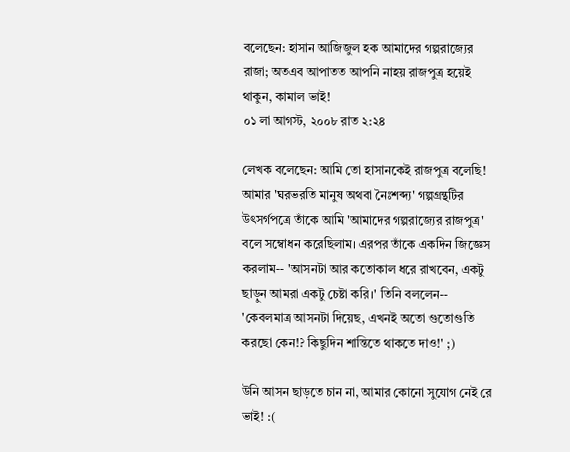বলেছেন: হাসান আজিজুল হক আমাদের গল্পরাজ্যের রাজা; অতএব আপাতত আপনি নাহয় রাজপুত্র হয়েই থাকুন, কামাল ভাই!
০১ লা আগস্ট, ২০০৮ রাত ২:২৪

লেখক বলেছেন: আমি তো হাসানকেই রাজপুত্র বলেছি! আমার 'ঘরভরতি মানুষ অথবা নৈঃশব্দ্য' গল্পগ্রন্থটির উৎসর্গপত্রে তাঁকে আমি 'আমাদের গল্পরাজ্যের রাজপুত্র' বলে সম্বোধন করেছিলাম। এরপর তাঁকে একদিন জিজ্ঞেস করলাম-- 'আসনটা আর কতোকাল ধরে রাখবেন, একটু ছাড়ুন আমরা একটু চেষ্টা করি।' তিনি বললেন-- 'কেবলমাত্র আসনটা দিয়েছ, এখনই অতো গুতোগুতি করছো কেন!? কিছুদিন শান্তিতে থাকতে দাও!' ;)

উনি আসন ছাড়তে চান না, আমার কোনো সুযোগ নেই রে ভাই! :(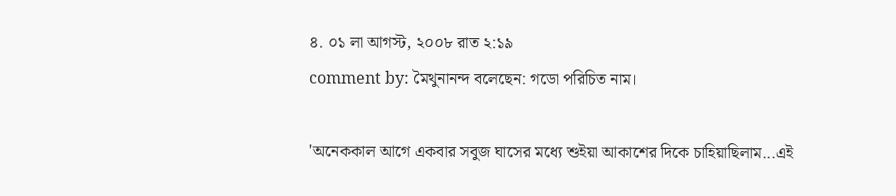৪. ০১ লা আগস্ট, ২০০৮ রাত ২:১৯
comment by: মৈথুনানন্দ বলেছেন: গডো পরিচিত নাম।

'অনেককাল আগে একবার সবুজ ঘাসের মধ্যে শুইয়া আকাশের দিকে চাহিয়াছিলাম...এই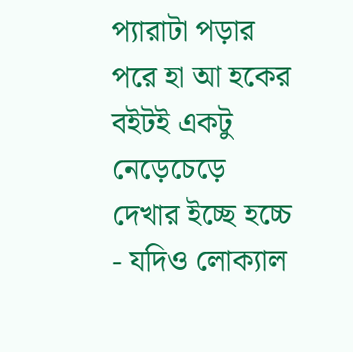প্যারাটা পড়ার পরে হা আ হকের বইটই একটু নেড়েচেড়ে দেখার ইচ্ছে হচ্চে - যদিও লোক্যাল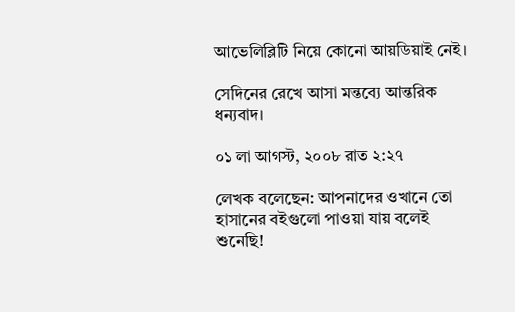আভেলিব্লিটি নিয়ে কোনো আয়ডিয়াই নেই।

সেদিনের রেখে আসা মন্তব্যে আন্তরিক ধন্যবাদ।

০১ লা আগস্ট, ২০০৮ রাত ২:২৭

লেখক বলেছেন: আপনাদের ওখানে তো হাসানের বইগুলো পাওয়া যায় বলেই শুনেছি!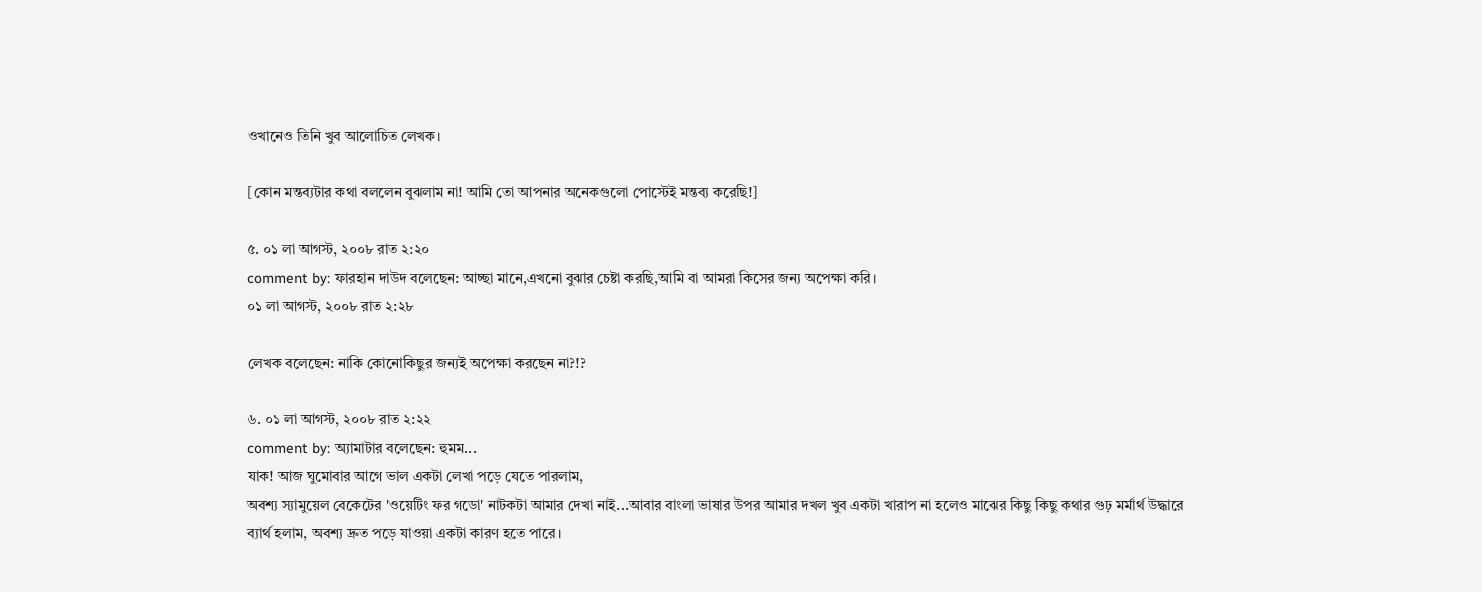ওখানেও তিনি খুব আলোচিত লেখক।

[কোন মন্তব্যটার কথা বললেন বুঝলাম না! আমি তো আপনার অনেকগুলো পোস্টেই মন্তব্য করেছি!]

৫. ০১ লা আগস্ট, ২০০৮ রাত ২:২০
comment by: ফারহান দাউদ বলেছেন: আচ্ছা মানে,এখনো বুঝার চেষ্টা করছি,আমি বা আমরা কিসের জন্য অপেক্ষা করি।
০১ লা আগস্ট, ২০০৮ রাত ২:২৮

লেখক বলেছেন: নাকি কোনোকিছুর জন্যই অপেক্ষা করছেন না?!?

৬. ০১ লা আগস্ট, ২০০৮ রাত ২:২২
comment by: অ্যামাটার বলেছেন: হুমম...
যাক! আজ ঘুমোবার আগে ভাল একটা লেখা পড়ে যেতে পারলাম,
অবশ্য স্যামুয়েল বেকেটের 'ওয়েটিং ফর গডো' নাটকটা আমার দেখা নাই...আবার বাংলা ভাষার উপর আমার দখল খুব একটা খারাপ না হলেও মাঝের কিছু কিছু কথার গুঢ় মর্মার্থ উদ্ধারে ব্যার্থ হলাম, অবশ্য দ্রুত পড়ে যাওয়া একটা কারণ হতে পারে।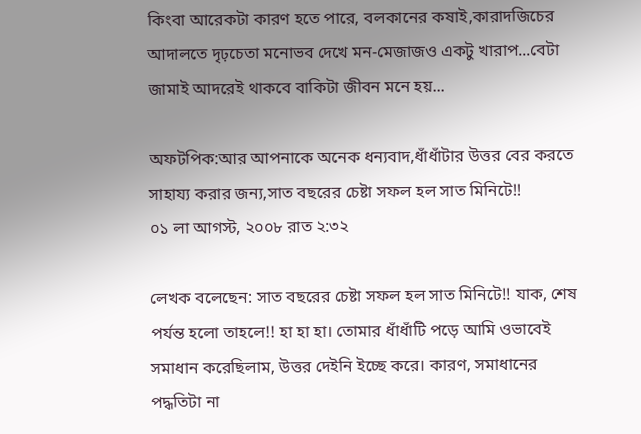কিংবা আরেকটা কারণ হতে পারে, বলকানের কষাই,কারাদজিচের আদালতে দৃঢ়চেতা মনোভব দেখে মন-মেজাজও একটু খারাপ...বেটা জামাই আদরেই থাকবে বাকিটা জীবন মনে হয়...

অফটপিক:আর আপনাকে অনেক ধন্যবাদ,ধাঁধাঁটার উত্তর বের করতে সাহায্য করার জন্য,সাত বছরের চেষ্টা সফল হল সাত মিনিটে!!
০১ লা আগস্ট, ২০০৮ রাত ২:৩২

লেখক বলেছেন: সাত বছরের চেষ্টা সফল হল সাত মিনিটে!! যাক, শেষ পর্যন্ত হলো তাহলে!! হা হা হা। তোমার ধাঁধাঁটি পড়ে আমি ওভাবেই সমাধান করেছিলাম, উত্তর দেইনি ইচ্ছে করে। কারণ, সমাধানের পদ্ধতিটা না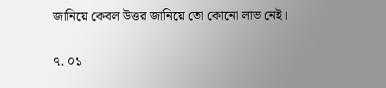জানিয়ে কেবল উত্তর জানিয়ে তো কোনো লাভ নেই।

৭. ০১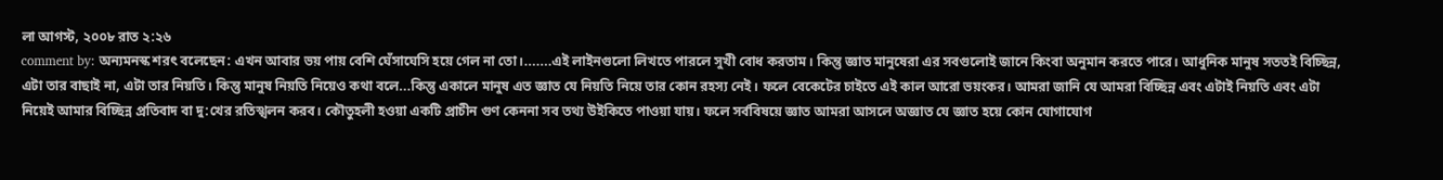লা আগস্ট, ২০০৮ রাত ২:২৬
comment by: অন্যমনস্ক শরৎ বলেছেন: এখন আবার ভয় পায় বেশি ঘেঁসাঘেসি হয়ে গেল না তো।.......এই লাইনগুলো লিখতে পারলে সুখী বোধ করতাম। কিন্তু জ্ঞাত মানুষেরা এর সবগুলোই জানে কিংবা অনুমান করতে পারে। আধুনিক মানুষ সততই বিচ্ছিন্ন, এটা তার বাছাই না, এটা তার নিয়তি। কিন্তু মানুষ নিয়তি নিয়েও কথা বলে...কিন্তু একালে মানুষ এত জ্ঞাত যে নিয়তি নিয়ে তার কোন রহস্য নেই। ফলে বেকেটের চাইতে এই কাল আরো ভয়ংকর। আমরা জানি যে আমরা বিচ্ছিন্ন এবং এটাই নিয়তি এবং এটা নিয়েই আমার বিচ্ছিন্ন প্রতিবাদ বা দু:খের রতিস্খলন করব। কৌতুহলী হওয়া একটি প্রাচীন গুণ কেননা সব তথ্য উইকিতে পাওয়া যায়। ফলে সর্ববিষয়ে জ্ঞাত আমরা আসলে অজ্ঞাত যে জ্ঞাত হয়ে কোন যোগাযোগ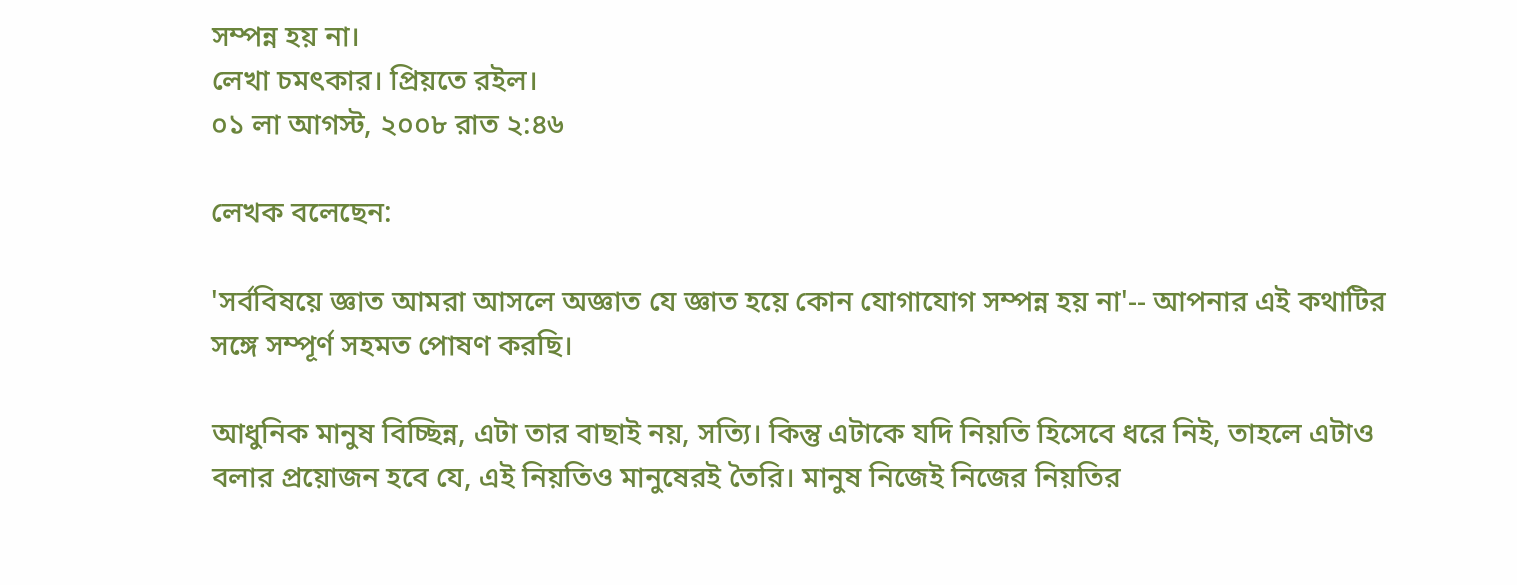সম্পন্ন হয় না।
লেখা চমৎকার। প্রিয়তে রইল।
০১ লা আগস্ট, ২০০৮ রাত ২:৪৬

লেখক বলেছেন:

'সর্ববিষয়ে জ্ঞাত আমরা আসলে অজ্ঞাত যে জ্ঞাত হয়ে কোন যোগাযোগ সম্পন্ন হয় না'-- আপনার এই কথাটির সঙ্গে সম্পূর্ণ সহমত পোষণ করছি।

আধুনিক মানুষ বিচ্ছিন্ন, এটা তার বাছাই নয়, সত্যি। কিন্তু এটাকে যদি নিয়তি হিসেবে ধরে নিই, তাহলে এটাও বলার প্রয়োজন হবে যে, এই নিয়তিও মানুষেরই তৈরি। মানুষ নিজেই নিজের নিয়তির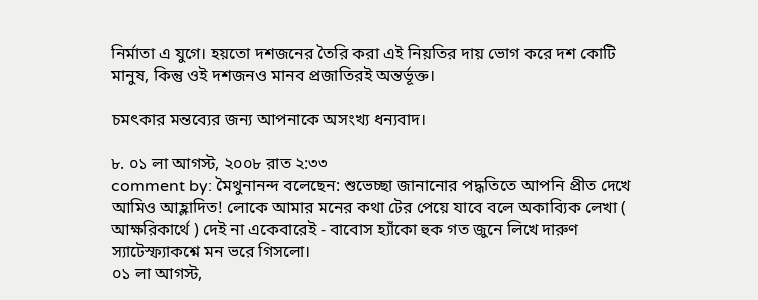নির্মাতা এ যুগে। হয়তো দশজনের তৈরি করা এই নিয়তির দায় ভোগ করে দশ কোটি মানুষ, কিন্তু ওই দশজনও মানব প্রজাতিরই অন্তর্ভূক্ত।

চমৎকার মন্তব্যের জন্য আপনাকে অসংখ্য ধন্যবাদ।

৮. ০১ লা আগস্ট, ২০০৮ রাত ২:৩৩
comment by: মৈথুনানন্দ বলেছেন: শুভেচ্ছা জানানোর পদ্ধতিতে আপনি প্রীত দেখে আমিও আহ্লাদিত! লোকে আমার মনের কথা টের পেয়ে যাবে বলে অকাব্যিক লেখা ( আক্ষরিকার্থে ) দেই না একেবারেই - বাবোস হ্যাঁকো হুক গত জুনে লিখে দারুণ স্যাটেস্ফ্যাকশ্নে মন ভরে গিসলো।
০১ লা আগস্ট,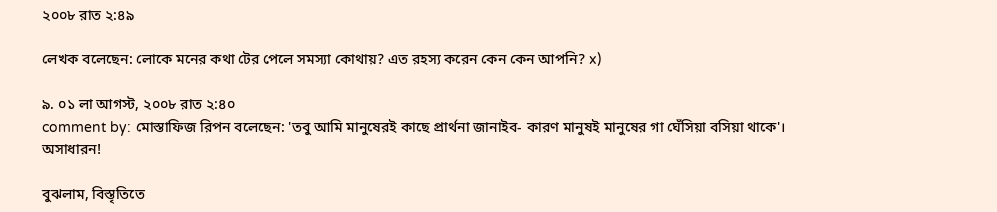২০০৮ রাত ২:৪৯

লেখক বলেছেন: লোকে মনের কথা টের পেলে সমস্যা কোথায়? এত রহস্য করেন কেন কেন আপনি? x)

৯. ০১ লা আগস্ট, ২০০৮ রাত ২:৪০
comment by: মোস্তাফিজ রিপন বলেছেন: 'তবু আমি মানুষেরই কাছে প্রার্থনা জানাইব- কারণ মানুষই মানুষের গা ঘেঁসিয়া বসিয়া থাকে'। অসাধারন!

বুঝলাম, বিস্তৃতিতে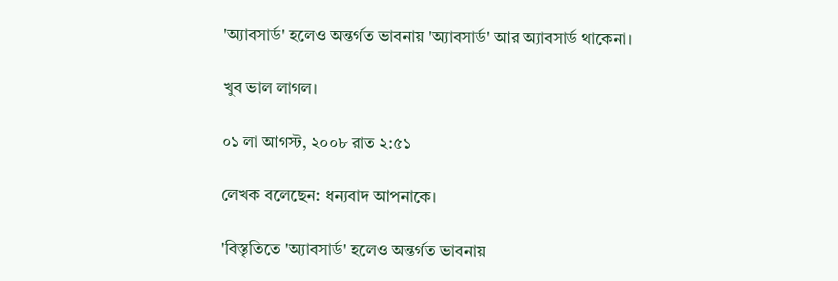'অ্যাবসার্ড' হলেও অন্তর্গত ভাবনায় 'অ্যাবসার্ড' আর অ্যাবসার্ড থাকেনা।

খুব ভাল লাগল।

০১ লা আগস্ট, ২০০৮ রাত ২:৫১

লেখক বলেছেন: ধন্যবাদ আপনাকে।

'বিস্তৃতিতে 'অ্যাবসার্ড' হলেও অন্তর্গত ভাবনায়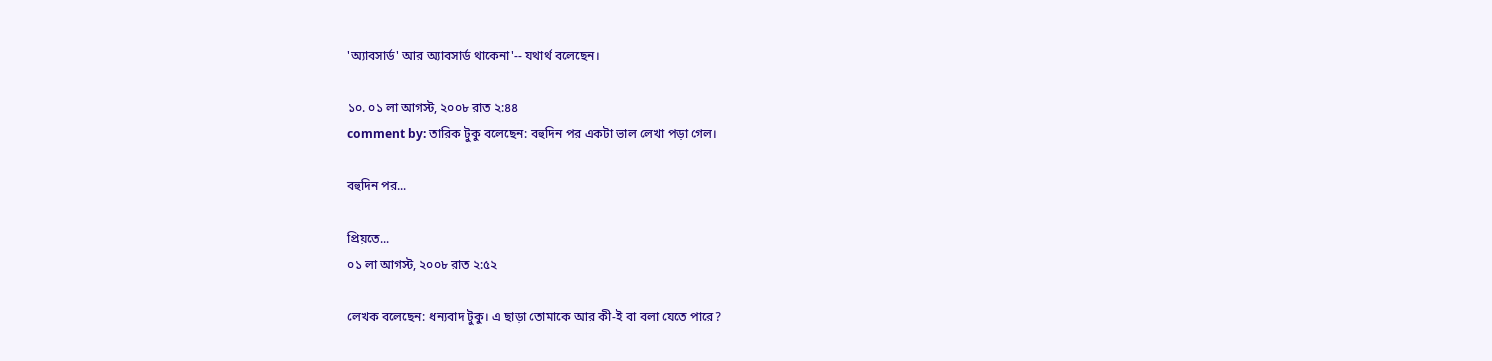'অ্যাবসার্ড' আর অ্যাবসার্ড থাকেনা'-- যথার্থ বলেছেন।

১০. ০১ লা আগস্ট, ২০০৮ রাত ২:৪৪
comment by: তারিক টুকু বলেছেন: বহুদিন পর একটা ভাল লেখা পড়া গেল।

বহুদিন পর...

প্রিয়তে...
০১ লা আগস্ট, ২০০৮ রাত ২:৫২

লেখক বলেছেন: ধন্যবাদ টুকু। এ ছাড়া তোমাকে আর কী-ই বা বলা যেতে পারে?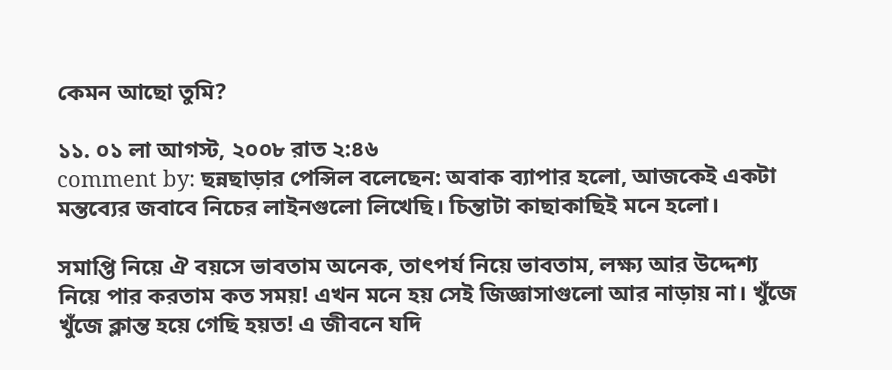কেমন আছো তুমি?

১১. ০১ লা আগস্ট, ২০০৮ রাত ২:৪৬
comment by: ছন্নছাড়ার পেন্সিল বলেছেন: অবাক ব্যাপার হলো, আজকেই একটা মন্তব্যের জবাবে নিচের লাইনগুলো লিখেছি। চিন্তাটা কাছাকাছিই মনে হলো।

সমাপ্তি নিয়ে ঐ বয়সে ভাবতাম অনেক, তাৎপর্য নিয়ে ভাবতাম, লক্ষ্য আর উদ্দেশ্য নিয়ে পার করতাম কত সময়! এখন মনে হয় সেই জিজ্ঞাসাগুলো আর নাড়ায় না। খুঁজে খুঁজে ক্লান্ত হয়ে গেছি হয়ত! এ জীবনে যদি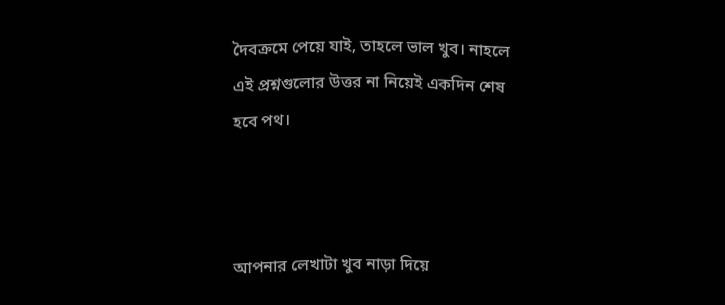দৈবক্রমে পেয়ে যাই, তাহলে ভাল খুব। নাহলে এই প্রশ্নগুলোর উত্তর না নিয়েই একদিন শেষ হবে পথ।



আপনার লেখাটা খুব নাড়া দিয়ে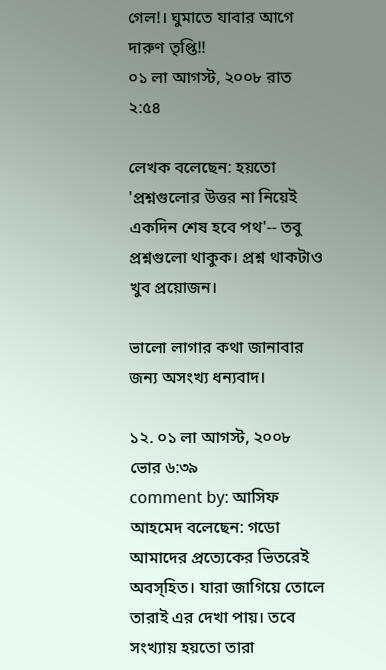গেল!। ঘুমাতে যাবার আগে দারুণ তৃপ্তি!!
০১ লা আগস্ট, ২০০৮ রাত ২:৫৪

লেখক বলেছেন: হয়তো 'প্রশ্নগুলোর উত্তর না নিয়েই একদিন শেষ হবে পথ'-- তবু প্রশ্নগুলো থাকুক। প্রশ্ন থাকটাও খুব প্রয়োজন।

ভালো লাগার কথা জানাবার জন্য অসংখ্য ধন্যবাদ।

১২. ০১ লা আগস্ট, ২০০৮ ভোর ৬:৩৯
comment by: আসিফ আহমেদ বলেছেন: গডো আমাদের প্রত্যেকের ভিতরেই অবস্হিত। যারা জাগিয়ে তোলে তারাই এর দেখা পায়। তবে সংখ্যায় হয়তো তারা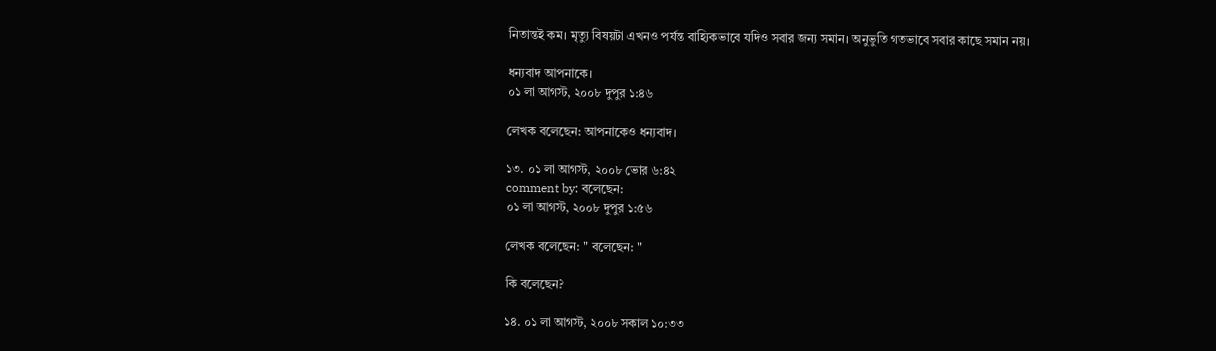নিতান্তই কম। মৃত্যু বিষয়টা এখনও পর্যন্ত বাহ্যিকভাবে যদিও সবার জন্য সমান। অনুভুতি গতভাবে সবার কাছে সমান নয়।

ধন্যবাদ আপনাকে।
০১ লা আগস্ট, ২০০৮ দুপুর ১:৪৬

লেখক বলেছেন: আপনাকেও ধন্যবাদ।

১৩. ০১ লা আগস্ট, ২০০৮ ভোর ৬:৪২
comment by: বলেছেন:
০১ লা আগস্ট, ২০০৮ দুপুর ১:৫৬

লেখক বলেছেন: " বলেছেন: "

কি বলেছেন?

১৪. ০১ লা আগস্ট, ২০০৮ সকাল ১০:৩৩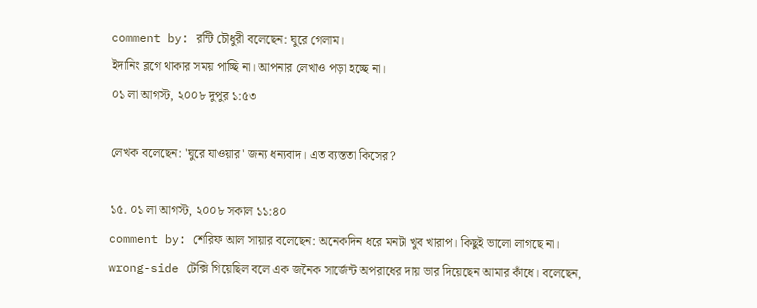comment by: রন্টি চৌধুরী বলেছেন: ঘুরে গেলাম।
ইদানিং ব্লগে থাকার সময় পাচ্ছি না। আপনার লেখাও পড়া হচ্ছে না।
০১ লা আগস্ট, ২০০৮ দুপুর ১:৫৩

লেখক বলেছেন: 'ঘুরে যাওয়ার' জন্য ধন্যবাদ। এত ব্যস্ততা কিসের?

১৫. ০১ লা আগস্ট, ২০০৮ সকাল ১১:৪০
comment by: শেরিফ আল সায়ার বলেছেন: অনেকদিন ধরে মনটা খুব খারাপ। কিছুই ভালো লাগছে না। wrong-side টেক্সি গিয়েছিল বলে এক জনৈক সার্জেন্ট অপরাধের দায় ভার দিয়েছেন আমার কাঁধে। বলেছেন,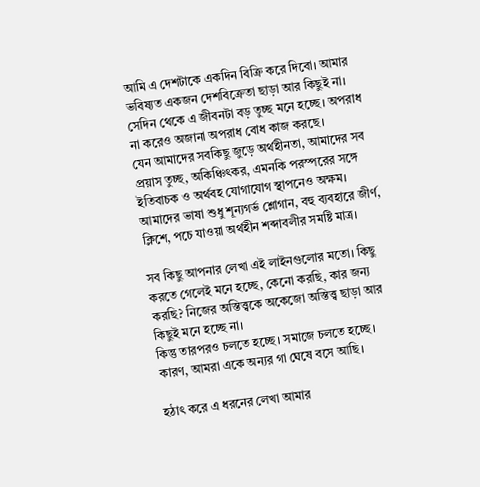আমি এ দেশটাকে একদিন বিক্রি করে দিবো। আমার ভবিষ্যত একজন দেশবিক্রেতা ছাড়া আর কিছুই না।
সেদিন থেকে এ জীবনটা বড় তুচ্ছ মনে হচ্ছে। অপরাধ না করেও অজানা অপরাধ বোধ কাজ করছে।
যেন আমাদের সবকিছু জুড়ে অর্থহীনতা, আমাদের সব প্রয়াস তুচ্ছ, অকিঞ্চিৎকর, এমনকি পরস্পরের সঙ্গে ইতিবাচক ও অর্থবহ যোগাযোগ স্থাপনেও অক্ষম। আমাদের ভাষা শুধু শূন্যগর্ভ শ্লোগান, বহু ব্যবহারে জীর্ণ, ক্লিশে, পচে যাওয়া অর্থহীন শব্দাবলীর সমষ্টি মাত্র।

সব কিছু আপনার লেখা এই লাইনগুলোর মতো। কিছু করতে গেলেই মনে হচ্ছে, কেনো করছি, কার জন্য করছি? নিজের অস্তিত্ত্বকে অকেজো অস্তিত্ত্ব ছাড়া আর কিছুই মনে হচ্ছে না।
কিন্তু তারপরও চলতে হচ্ছে। সমাজে চলতে হচ্ছে। কারণ, আমরা একে অন্যর গা ঘেষে বসে আছি।

হঠাৎ করে এ ধরনের লেখা আমার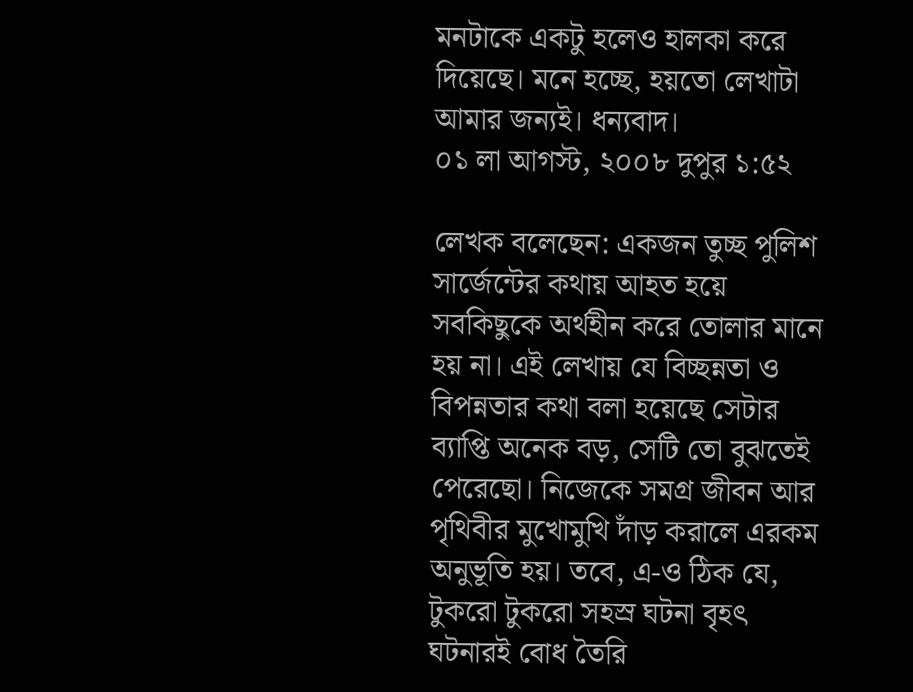মনটাকে একটু হলেও হালকা করে দিয়েছে। মনে হচ্ছে, হয়তো লেখাটা আমার জন্যই। ধন্যবাদ।
০১ লা আগস্ট, ২০০৮ দুপুর ১:৫২

লেখক বলেছেন: একজন তুচ্ছ পুলিশ সার্জেন্টের কথায় আহত হয়ে সবকিছুকে অর্থহীন করে তোলার মানে হয় না। এই লেখায় যে বিচ্ছন্নতা ও বিপন্নতার কথা বলা হয়েছে সেটার ব্যাপ্তি অনেক বড়, সেটি তো বুঝতেই পেরেছো। নিজেকে সমগ্র জীবন আর পৃথিবীর মুখোমুখি দাঁড় করালে এরকম অনুভূতি হয়। তবে, এ-ও ঠিক যে, টুকরো টুকরো সহস্র ঘটনা বৃহৎ ঘটনারই বোধ তৈরি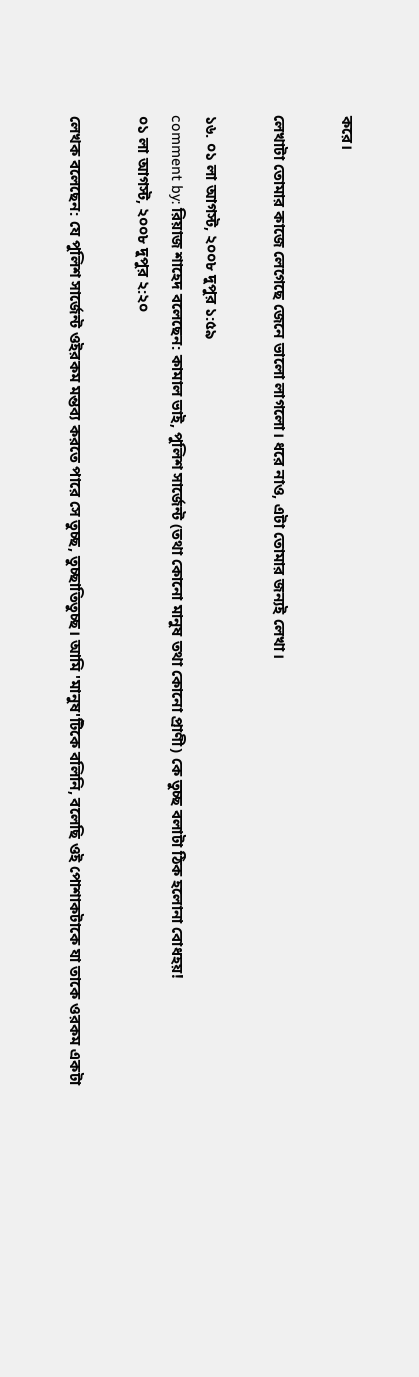করে।

লেখাটা তোমার কাজে লেগেছে জেনে ভালো লাগলো। ধরে নাও, এটা তোমার জন্যই লেখা।

১৬. ০১ লা আগস্ট, ২০০৮ দুপুর ১:৫৯
comment by: রিয়াজ শাহেদ বলেছেন: কামাল ভাই, পুলিশ সার্জেন্ট (তথা কোনো মানুষ তথা কোনো প্রাণী) কে তুচ্ছ বলাটা ঠিক হলোনা বোধহয়!
০১ লা আগস্ট, ২০০৮ দুপুর ২:২০

লেখক বলেছেন: যে পুলিশ সার্জেন্ট ওইরকম মন্তব্য করতে পারে সে তুচ্ছ, তুচ্ছাতিতুচ্ছ। আমি 'মানুষ'টিকে বলিনি, বলেছি ওই পোশাকটাকে যা তাকে ওরকম একটা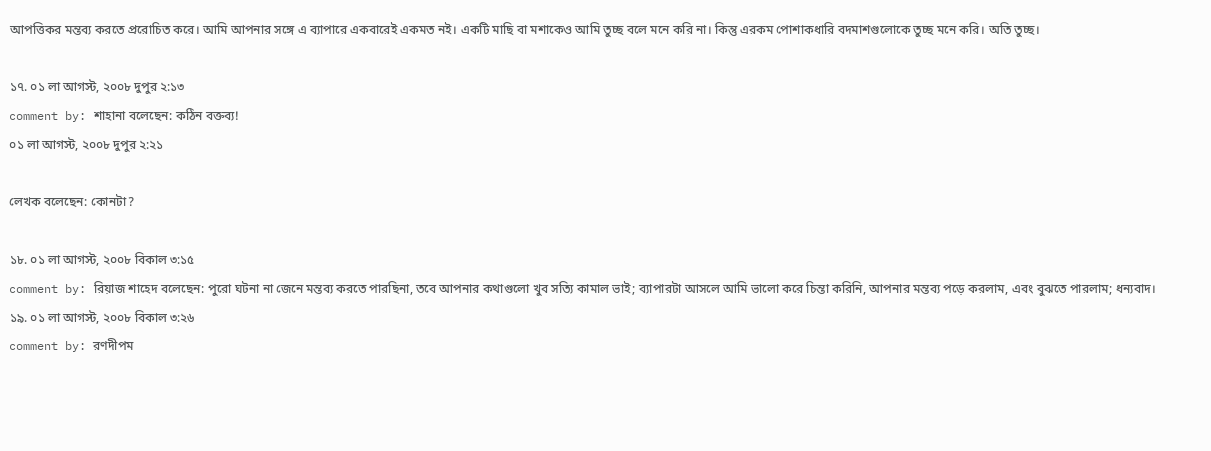আপত্তিকর মন্তব্য করতে প্ররোচিত করে। আমি আপনার সঙ্গে এ ব্যাপারে একবারেই একমত নই। একটি মাছি বা মশাকেও আমি তুচ্ছ বলে মনে করি না। কিন্তু এরকম পোশাকধারি বদমাশগুলোকে তুচ্ছ মনে করি। অতি তুচ্ছ।

১৭. ০১ লা আগস্ট, ২০০৮ দুপুর ২:১৩
comment by: শাহানা বলেছেন: কঠিন বক্তব্য!
০১ লা আগস্ট, ২০০৮ দুপুর ২:২১

লেখক বলেছেন: কোনটা?

১৮. ০১ লা আগস্ট, ২০০৮ বিকাল ৩:১৫
comment by: রিয়াজ শাহেদ বলেছেন: পুরো ঘটনা না জেনে মন্তব্য করতে পারছিনা, তবে আপনার কথাগুলো খুব সত্যি কামাল ভাই; ব্যাপারটা আসলে আমি ভালো করে চিন্তা করিনি, আপনার মন্তব্য পড়ে করলাম, এবং বুঝতে পারলাম; ধন্যবাদ।
১৯. ০১ লা আগস্ট, ২০০৮ বিকাল ৩:২৬
comment by: রণদীপম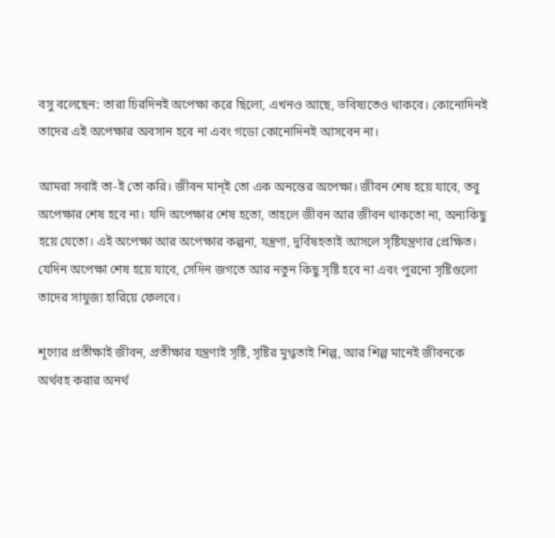বসু বলেছেন: তারা চিরদিনই অপেক্ষা করে ছিলো, এখনও আছে, ভবিষ্যতেও থাকবে। কোনোদিনই তাদের এই অপেক্ষার অবসান হবে না এবং গডো কোনোদিনই আসবেন না।

আমরা সবাই তা-ই তো করি। জীবন মান্ই তো এক অনন্তের অপেক্ষা। জীবন শেষ হয়ে যাবে, তবু অপেক্ষার শেষ হবে না। যদি অপেক্ষার শেষ হতো, তাহলে জীবন আর জীবন থাকতো না, অন্যকিছু হয়ে যেতো। এই অপেক্ষা আর অপেক্ষার কল্পনা, যন্ত্রণা, দুর্বিষহতাই আসলে সৃষ্টিযন্ত্রণার প্রেক্ষিত।
যেদিন অপেক্ষা শেষ হয়ে যাবে, সেদিন জগতে আর নতুন কিছু সৃষ্টি হবে না এবং পুরনো সৃষ্টিগুলো তাদের সাযুজ্য হারিয়ে ফেলবে।

শূণ্যের প্রতীক্ষাই জীবন, প্রতীক্ষার যন্ত্রণাই সৃষ্টি, সৃষ্টির মুগ্ধতাই শিল্প, আর শিল্প মানেই জীবনকে অর্থবহ করার অনর্থ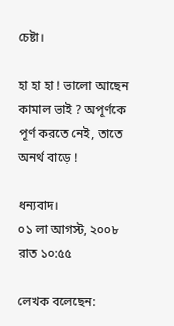চেষ্টা।

হা হা হা ! ভালো আছেন কামাল ভাই ? অপূর্ণকে পূর্ণ করতে নেই, তাতে অনর্থ বাড়ে !

ধন্যবাদ।
০১ লা আগস্ট, ২০০৮ রাত ১০:৫৫

লেখক বলেছেন: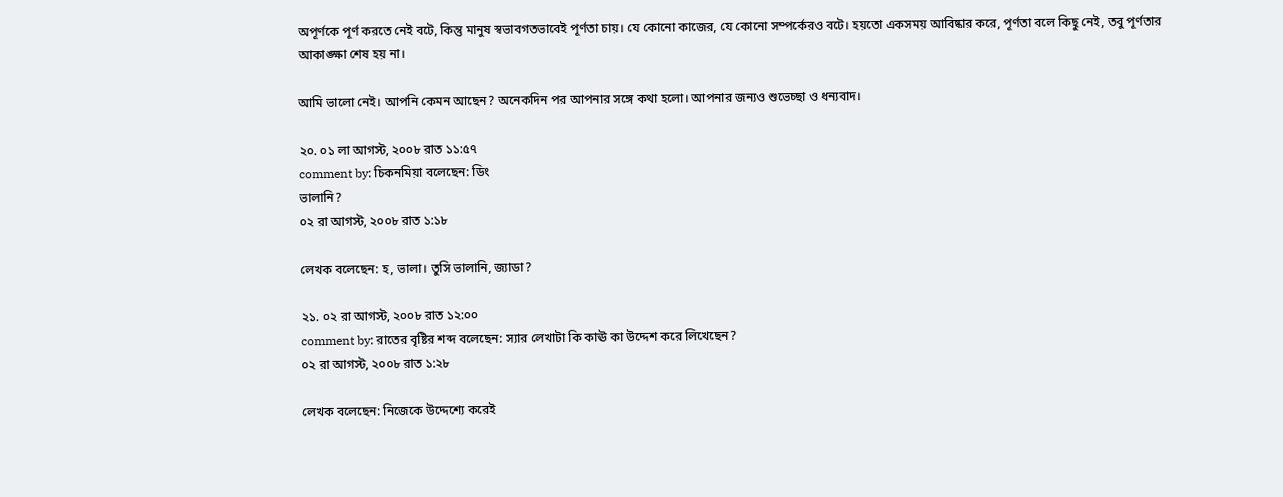অপূর্ণকে পূর্ণ করতে নেই বটে, কিন্তু মানুষ স্বভাবগতভাবেই পূর্ণতা চায়। যে কোনো কাজের, যে কোনো সম্পর্কেরও বটে। হয়তো একসময় আবিষ্কার করে, পূর্ণতা বলে কিছু নেই, তবু পূর্ণতার আকাঙ্ক্ষা শেষ হয় না।

আমি ভালো নেই। আপনি কেমন আছেন? অনেকদিন পর আপনার সঙ্গে কথা হলো। আপনার জন্যও শুভেচ্ছা ও ধন্যবাদ।

২০. ০১ লা আগস্ট, ২০০৮ রাত ১১:৫৭
comment by: চিকনমিয়া বলেছেন: ডিং
ভালানি?
০২ রা আগস্ট, ২০০৮ রাত ১:১৮

লেখক বলেছেন: হ, ভালা। তুসি ভালানি, জ্যাডা?

২১. ০২ রা আগস্ট, ২০০৮ রাত ১২:০০
comment by: রাতের বৃষ্টির শব্দ বলেছেন: স্যার লেখাটা কি কাঊ কা উদ্দেশ করে লিখেছেন?
০২ রা আগস্ট, ২০০৮ রাত ১:২৮

লেখক বলেছেন: নিজেকে উদ্দেশ্যে করেই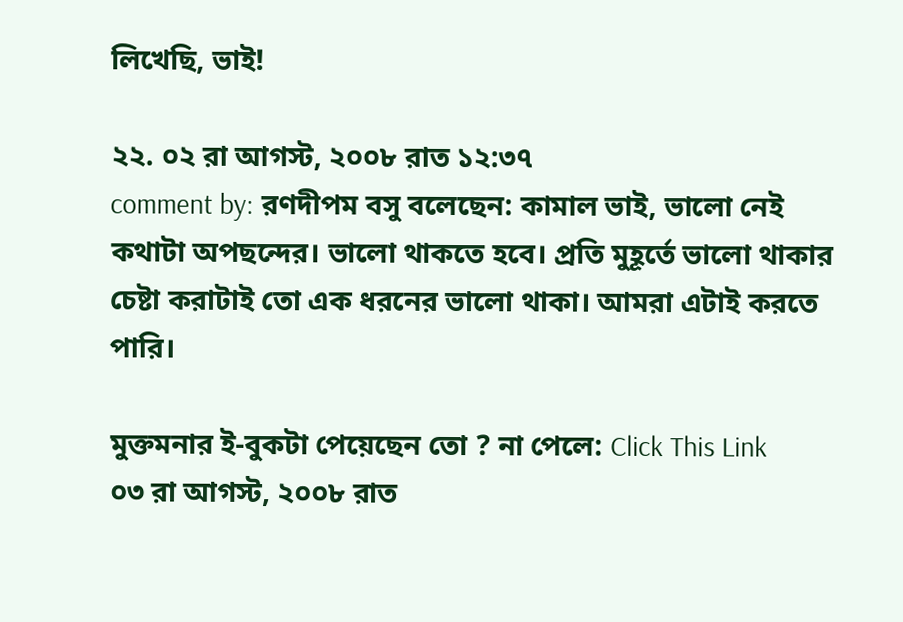লিখেছি, ভাই!

২২. ০২ রা আগস্ট, ২০০৮ রাত ১২:৩৭
comment by: রণদীপম বসু বলেছেন: কামাল ভাই, ভালো নেই কথাটা অপছন্দের। ভালো থাকতে হবে। প্রতি মুহূর্তে ভালো থাকার চেষ্টা করাটাই তো এক ধরনের ভালো থাকা। আমরা এটাই করতে পারি।

মুক্তমনার ই-বুকটা পেয়েছেন তো ? না পেলে: Click This Link
০৩ রা আগস্ট, ২০০৮ রাত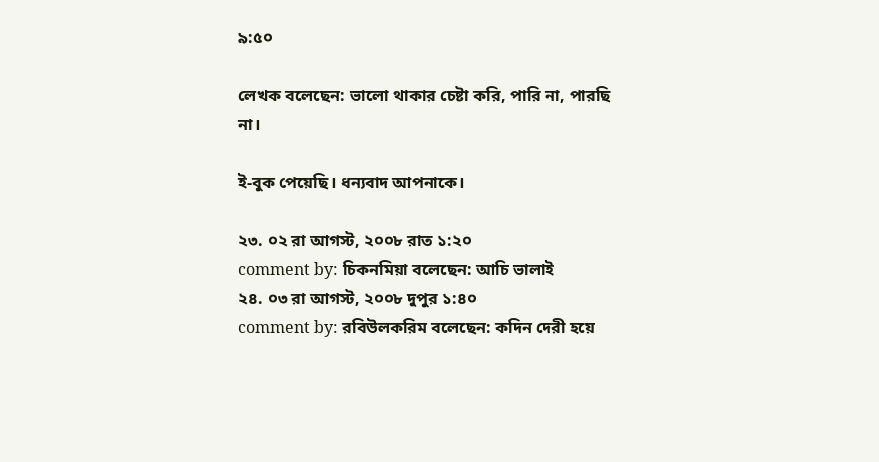৯:৫০

লেখক বলেছেন: ভালো থাকার চেষ্টা করি, পারি না, পারছি না।

ই-বুক পেয়েছি। ধন্যবাদ আপনাকে।

২৩. ০২ রা আগস্ট, ২০০৮ রাত ১:২০
comment by: চিকনমিয়া বলেছেন: আচি ভালাই
২৪. ০৩ রা আগস্ট, ২০০৮ দুপুর ১:৪০
comment by: রবিউলকরিম বলেছেন: কদিন দেরী হয়ে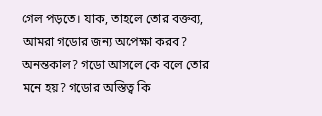গেল পড়তে। যাক, তাহলে তোর বক্তব্য, আমরা গডোর জন্য অপেক্ষা করব? অনন্তকাল? গডো আসলে কে বলে তোর মনে হয়? গডোর অস্তিত্ব কি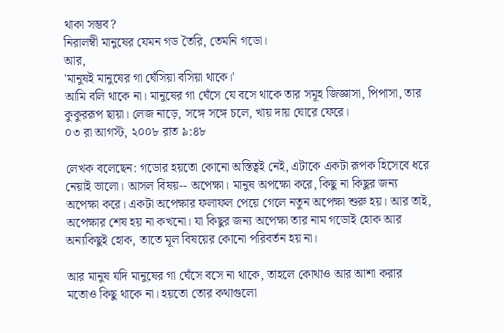থাকা সম্ভব?
নিরালম্বী মানুষের যেমন গড তৈরি, তেমনি গডো।
আর,
'মানুষই মানুষের গা ঘেঁসিয়া বসিয়া থাকে।'
আমি বলি থাকে না। মানুষের গা ঘেঁসে যে বসে থাকে তার সমূহ জিজ্ঞাসা, পিপাসা, তার কুকুররূপ ছায়া। লেজ নাড়ে, সঙ্গে সঙ্গে চলে, খায় দায় ঘোরে ফেরে।
০৩ রা আগস্ট, ২০০৮ রাত ৯:৪৮

লেখক বলেছেন: গডোর হয়তো কোনো অস্তিত্বই নেই, এটাকে একটা রূপক হিসেবে ধরে নেয়াই ভালো। আসল বিষয়-- অপেক্ষা। মানুষ অপক্ষো করে, কিছু না কিছুর জন্য অপেক্ষা করে। একটা অপেক্ষার ফলাফল পেয়ে গেলে নতুন অপেক্ষা শুরু হয়। আর তাই, অপেক্ষার শেষ হয় না কখনো। যা কিছুর জন্য অপেক্ষা তার নাম গডোই হোক আর অন্যকিছুই হোক, তাতে মূল বিষয়ের কোনো পরিবর্তন হয় না।

আর মানুষ যদি মানুষের গা ঘেঁসে বসে না থাকে, তাহলে কোথাও আর আশা করার মতোও কিছু থাকে না। হয়তো তোর কথাগুলো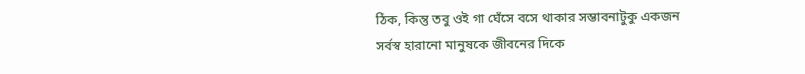ঠিক, কিন্তু তবু ওই গা ঘেঁসে বসে থাকার সম্ভাবনাটুকু একজন সর্বস্ব হারানো মানুষকে জীবনের দিকে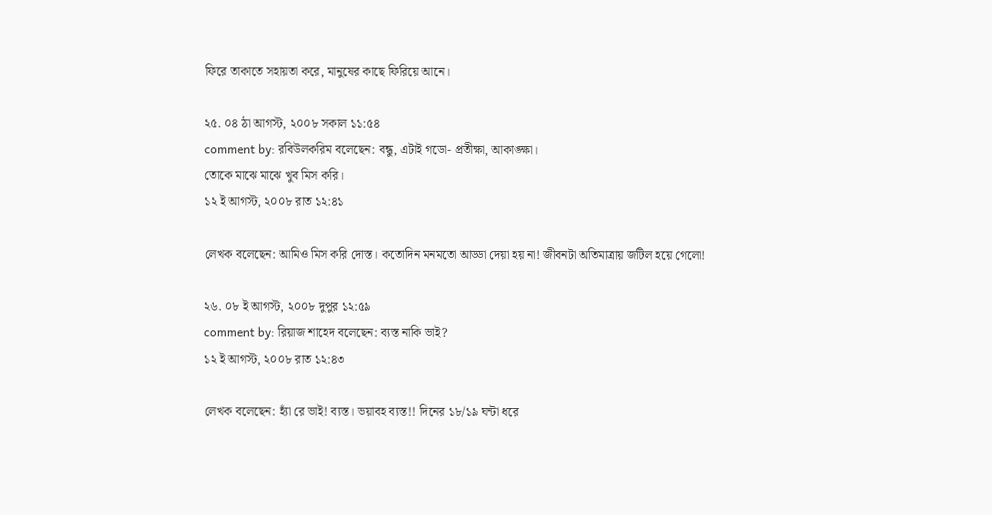ফিরে তাকাতে সহায়তা করে, মানুষের কাছে ফিরিয়ে আনে।

২৫. ০৪ ঠা আগস্ট, ২০০৮ সকাল ১১:৫৪
comment by: রবিউলকরিম বলেছেন: বন্ধু, এটাই গডো- প্রতীক্ষা, আকাঙ্ক্ষা।
তোকে মাঝে মাঝে খুব মিস করি।
১২ ই আগস্ট, ২০০৮ রাত ১২:৪১

লেখক বলেছেন: আমিও মিস করি দোস্ত। কতোদিন মনমতো আড্ডা দেয়া হয় না! জীবনটা অতিমাত্রায় জটিল হয়ে গেলো!

২৬. ০৮ ই আগস্ট, ২০০৮ দুপুর ১২:৫৯
comment by: রিয়াজ শাহেদ বলেছেন: ব্যস্ত নাকি ভাই?
১২ ই আগস্ট, ২০০৮ রাত ১২:৪৩

লেখক বলেছেন: হ্যাঁ রে ভাই! ব্যস্ত। ভয়াবহ ব্যস্ত!! দিনের ১৮/১৯ ঘন্টা ধরে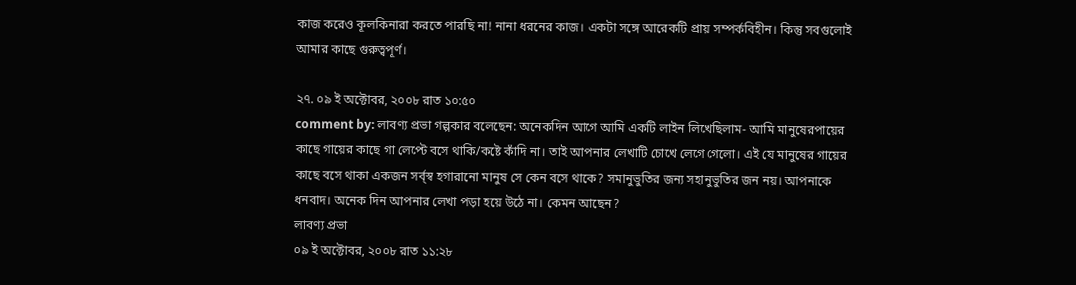কাজ করেও কূলকিনারা করতে পারছি না! নানা ধরনের কাজ। একটা সঙ্গে আরেকটি প্রায় সম্পর্কবিহীন। কিন্তু সবগুলোই আমার কাছে গুরুত্বপূর্ণ।

২৭. ০৯ ই অক্টোবর, ২০০৮ রাত ১০:৫০
comment by: লাবণ্য প্রভা গল্পকার বলেছেন: অনেকদিন আগে আমি একটি লাইন লিখেছিলাম- আমি মানুষেরপায়ের কাছে গায়ের কাছে গা লেপ্টে বসে থাকি/কষ্টে কাঁদি না। তাই আপনার লেখাটি চোখে লেগে গেলো। এই যে মানুষের গায়ের কাছে বসে থাকা একজন সর্ব্স্ব হগারানো মানুষ সে কেন বসে থাকে? সমানুভুতির জন্য সহানুভুতির জন নয়। আপনাকে ধনবাদ। অনেক দিন আপনার লেখা পড়া হয়ে উঠে না। কেমন আছেন?
লাবণ্য প্রভা
০৯ ই অক্টোবর, ২০০৮ রাত ১১:২৮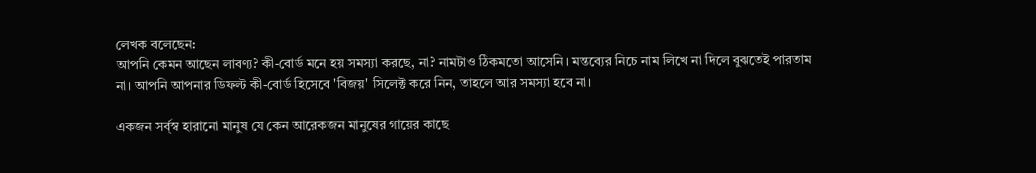লেখক বলেছেন:
আপনি কেমন আছেন লাবণ্য? কী-বোর্ড মনে হয় সমস্যা করছে, না? নামটাও ঠিকমতো আসেনি। মন্তব্যের নিচে নাম লিখে না দিলে বুঝতেই পারতাম না। আপনি আপনার ডিফল্ট কী-বোর্ড হিসেবে 'বিজয়' সিলেক্ট করে নিন, তাহলে আর সমস্যা হবে না।

একজন সর্ব্স্ব হারানো মানুষ যে কেন আরেকজন মানুষের গায়ের কাছে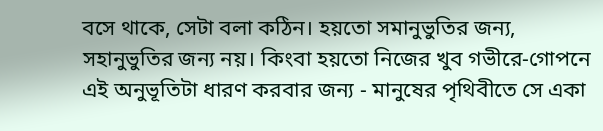বসে থাকে, সেটা বলা কঠিন। হয়তো সমানুভুতির জন্য, সহানুভুতির জন্য নয়। কিংবা হয়তো নিজের খুব গভীরে-গোপনে এই অনুভূতিটা ধারণ করবার জন্য - মানুষের পৃথিবীতে সে একা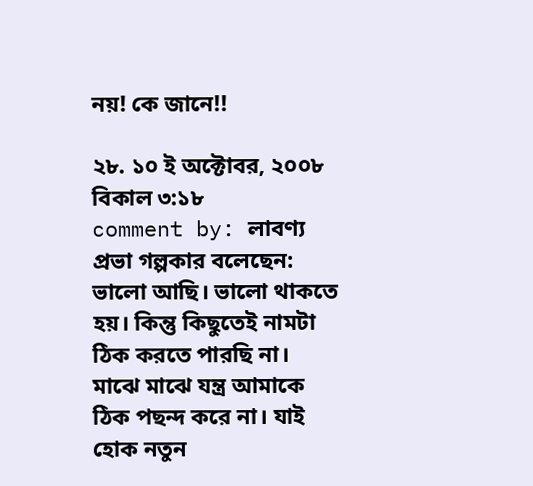নয়! কে জানে!!

২৮. ১০ ই অক্টোবর, ২০০৮ বিকাল ৩:১৮
comment by: লাবণ্য প্রভা গল্পকার বলেছেন: ভালো আছি। ভালো থাকতে হয়। কিন্তু কিছুতেই নামটা ঠিক করতে পারছি না। মাঝে মাঝে যন্ত্র আমাকে ঠিক পছন্দ করে না। যাই হোক নতুন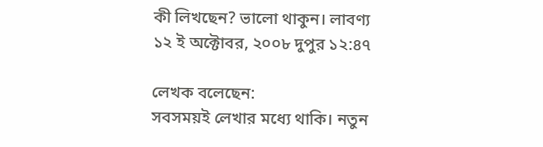কী লিখছেন? ভালো থাকুন। লাবণ্য
১২ ই অক্টোবর, ২০০৮ দুপুর ১২:৪৭

লেখক বলেছেন:
সবসময়ই লেখার মধ্যে থাকি। নতুন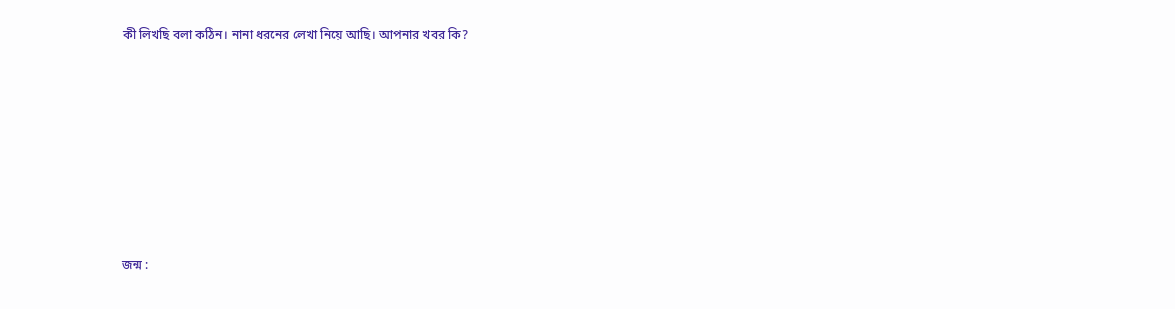কী লিখছি বলা কঠিন। নানা ধরনের লেখা নিয়ে আছি। আপনার খবর কি?








জন্ম :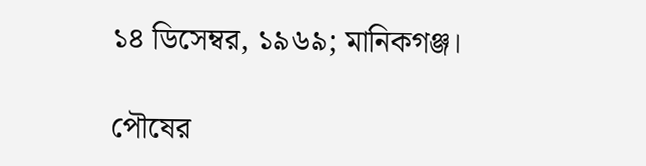১৪ ডিসেম্বর, ১৯৬৯; মানিকগঞ্জ।

পৌষের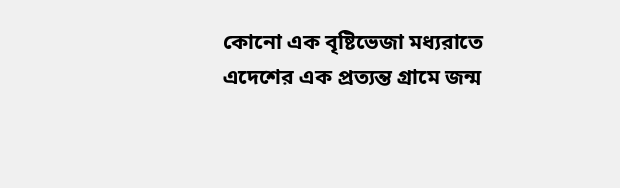কোনো এক বৃষ্টিভেজা মধ্যরাতে
এদেশের এক প্রত্যন্ত গ্রামে জন্ম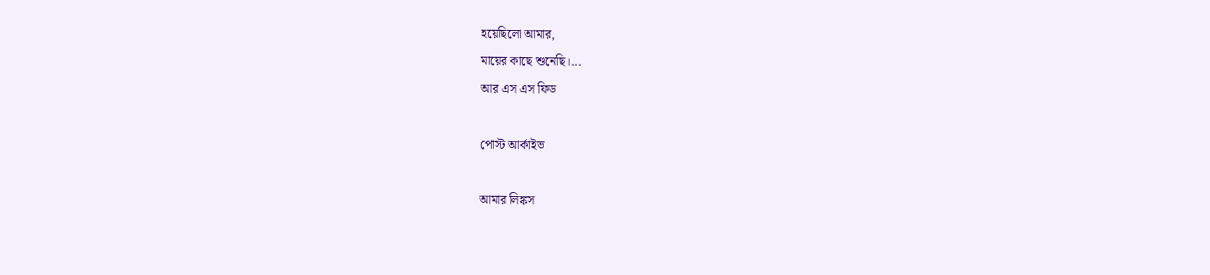হয়েছিলো আমার,
মায়ের কাছে শুনেছি।...
আর এস এস ফিড

পোস্ট আর্কাইভ

আমার লিঙ্কস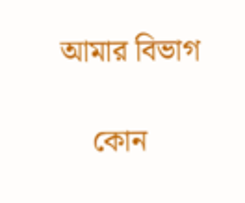আমার বিভাগ

    কোন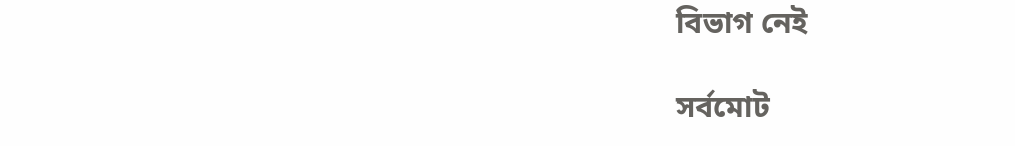বিভাগ নেই

সর্বমোট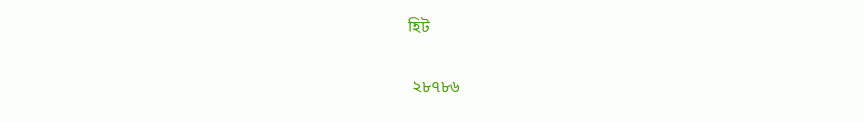হিট

 ২৮৭৮৬